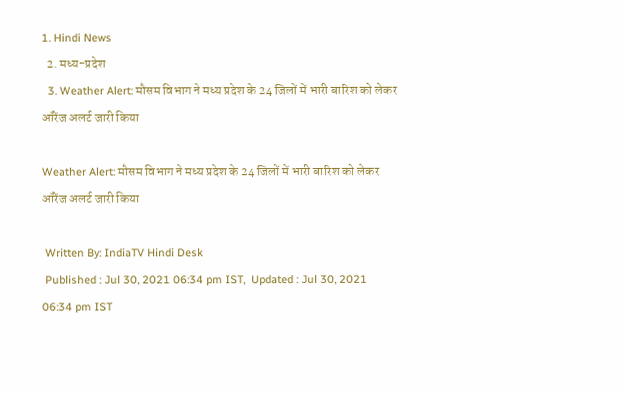1. Hindi News
  2. मध्य-प्रदेश
  3. Weather Alert: मौसम विभाग ने मध्य प्रदेश के 24 जिलों में भारी बारिश को लेकर ऑरेंज अलर्ट जारी किया

Weather Alert: मौसम विभाग ने मध्य प्रदेश के 24 जिलों में भारी बारिश को लेकर ऑरेंज अलर्ट जारी किया

 Written By: IndiaTV Hindi Desk
 Published : Jul 30, 2021 06:34 pm IST,  Updated : Jul 30, 2021 06:34 pm IST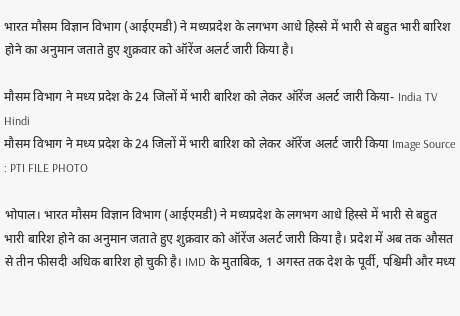भारत मौसम विज्ञान विभाग (आईएमडी) ने मध्यप्रदेश के लगभग आधे हिस्से में भारी से बहुत भारी बारिश होने का अनुमान जताते हुए शुक्रवार को ऑरेंज अलर्ट जारी किया है।

मौसम विभाग ने मध्य प्रदेश के 24 जिलों में भारी बारिश को लेकर ऑरेंज अलर्ट जारी किया- India TV Hindi
मौसम विभाग ने मध्य प्रदेश के 24 जिलों में भारी बारिश को लेकर ऑरेंज अलर्ट जारी किया Image Source : PTI FILE PHOTO

भोपाल। भारत मौसम विज्ञान विभाग (आईएमडी) ने मध्यप्रदेश के लगभग आधे हिस्से में भारी से बहुत भारी बारिश होने का अनुमान जताते हुए शुक्रवार को ऑरेंज अलर्ट जारी किया है। प्रदेश में अब तक औसत से तीन फीसदी अधिक बारिश हो चुकी है। IMD के मुताबिक, 1 अगस्त तक देश के पूर्वी, पश्चिमी और मध्य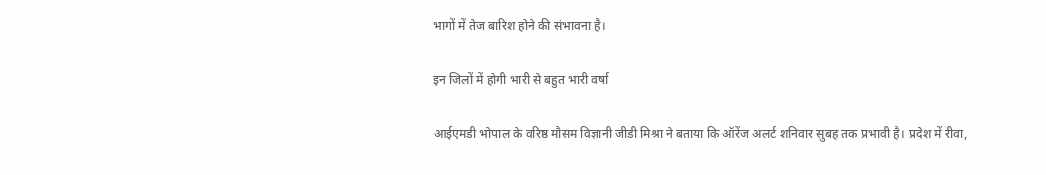भागों में तेज बारिश होने की संभावना है।

इन जिलों में होगी भारी से बहुत भारी वर्षा

आईएमडी भोपाल के वरिष्ठ मौसम विज्ञानी जीडी मिश्रा ने बताया कि ऑरेंज अलर्ट शनिवार सुबह तक प्रभावी है। प्रदेश में रीवा,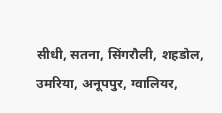सीधी, सतना, सिंगरौली, शहडोल, उमरिया, अनूपपुर, ग्वालियर,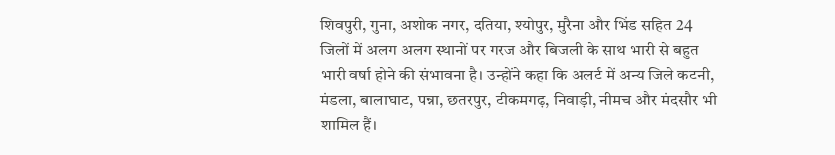शिवपुरी, गुना, अशोक नगर, दतिया, श्योपुर, मुरैना और भिंड सहित 24 जिलों में अलग अलग स्थानों पर गरज और बिजली के साथ भारी से बहुत भारी वर्षा होने की संभावना है। उन्होंने कहा कि अलर्ट में अन्य जिले कटनी, मंडला, बालाघाट, पन्ना, छतरपुर, टीकमगढ़, निवाड़ी, नीमच और मंदसौर भी शामिल हैं।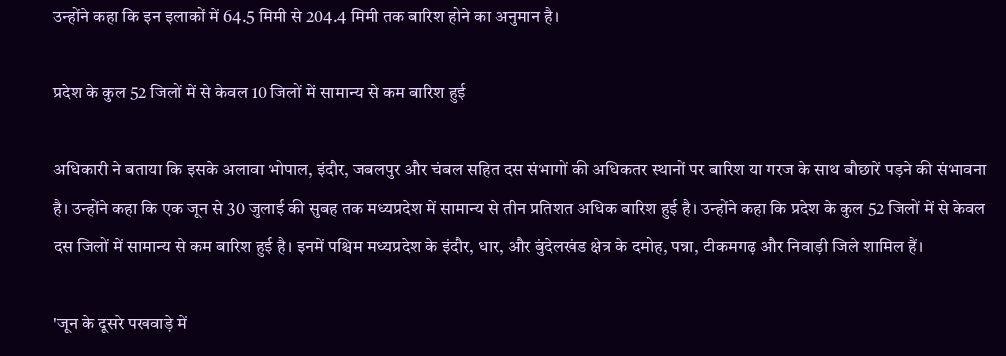उन्होंने कहा कि इन इलाकों में 64.5 मिमी से 204.4 मिमी तक बारिश होने का अनुमान है।

प्रदेश के कुल 52 जिलों में से केवल 10 जिलों में सामान्य से कम बारिश हुई

अधिकारी ने बताया कि इसके अलावा भोपाल, इंदौर, जबलपुर और चंबल सहित दस संभागों की अधिकतर स्थानों पर बारिश या गरज के साथ बौछारें पड़ने की संभावना है। उन्होंने कहा कि एक जून से 30 जुलाई की सुबह तक मध्यप्रदेश में सामान्य से तीन प्रतिशत अधिक बारिश हुई है। उन्होंने कहा कि प्रदेश के कुल 52 जिलों में से केवल दस जिलों में सामान्य से कम बारिश हुई है। इनमें पश्चिम मध्यप्रदेश के इंदौर, धार, और बुंदेलखंड क्षेत्र के दमोह, पन्ना, टीकमगढ़ और निवाड़ी जिले शामिल हैं।

'जून के दूसरे पखवाड़े में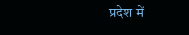प्रदेश में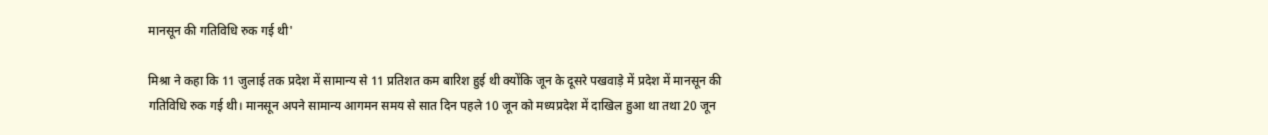मानसून की गतिविधि रुक गई थी'

मिश्रा ने कहा कि 11 जुलाई तक प्रदेश में सामान्य से 11 प्रतिशत कम बारिश हुई थी क्योंकि जून के दूसरे पखवाड़े में प्रदेश में मानसून की गतिविधि रुक गई थी। मानसून अपने सामान्य आगमन समय से सात दिन पहले 10 जून को मध्यप्रदेश में दाखिल हुआ था तथा 20 जून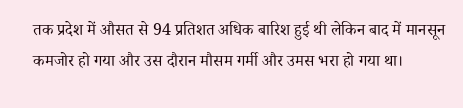तक प्रदेश में औसत से 94 प्रतिशत अधिक बारिश हुई थी लेकिन बाद में मानसून कमजोर हो गया और उस दौरान मौसम गर्मी और उमस भरा हो गया था।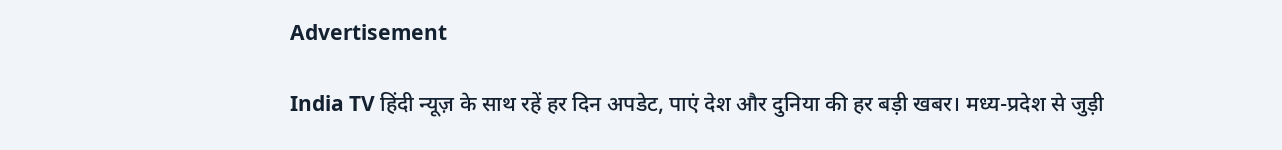Advertisement

India TV हिंदी न्यूज़ के साथ रहें हर दिन अपडेट, पाएं देश और दुनिया की हर बड़ी खबर। मध्य-प्रदेश से जुड़ी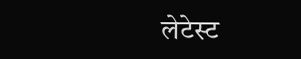लेटेस्ट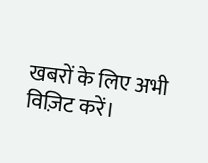खबरों के लिए अभी विज़िट करें।